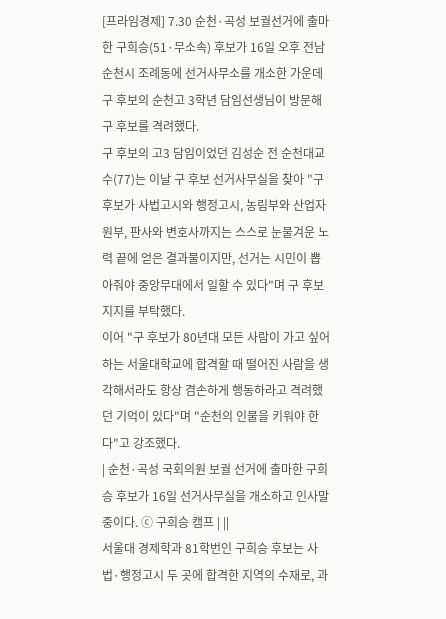[프라임경제] 7.30 순천·곡성 보궐선거에 출마한 구희승(51·무소속) 후보가 16일 오후 전남 순천시 조례동에 선거사무소를 개소한 가운데 구 후보의 순천고 3학년 담임선생님이 방문해 구 후보를 격려했다.
구 후보의 고3 담임이었던 김성순 전 순천대교수(77)는 이날 구 후보 선거사무실을 찾아 "구 후보가 사법고시와 행정고시, 농림부와 산업자원부, 판사와 변호사까지는 스스로 눈물겨운 노력 끝에 얻은 결과물이지만, 선거는 시민이 뽑아줘야 중앙무대에서 일할 수 있다"며 구 후보 지지를 부탁했다.
이어 "구 후보가 80년대 모든 사람이 가고 싶어하는 서울대학교에 합격할 때 떨어진 사람을 생각해서라도 항상 겸손하게 행동하라고 격려했던 기억이 있다"며 "순천의 인물을 키워야 한다"고 강조했다.
| 순천·곡성 국회의원 보궐 선거에 출마한 구희승 후보가 16일 선거사무실을 개소하고 인사말 중이다. ⓒ 구희승 캠프 | ||
서울대 경제학과 81학번인 구희승 후보는 사법·행정고시 두 곳에 합격한 지역의 수재로, 과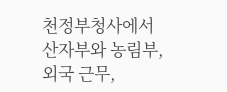천정부청사에서 산자부와 농림부, 외국 근무,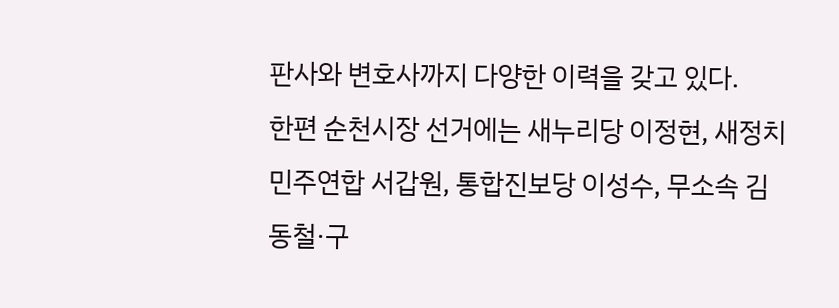판사와 변호사까지 다양한 이력을 갖고 있다.
한편 순천시장 선거에는 새누리당 이정현, 새정치민주연합 서갑원, 통합진보당 이성수, 무소속 김동철·구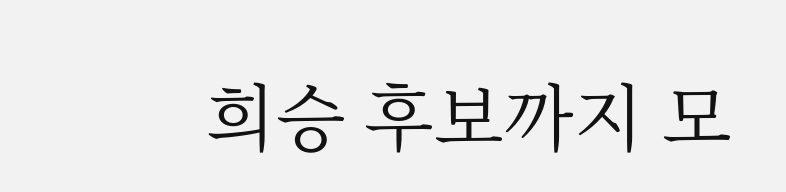희승 후보까지 모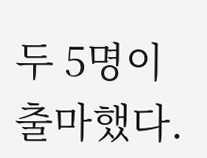두 5명이 출마했다.